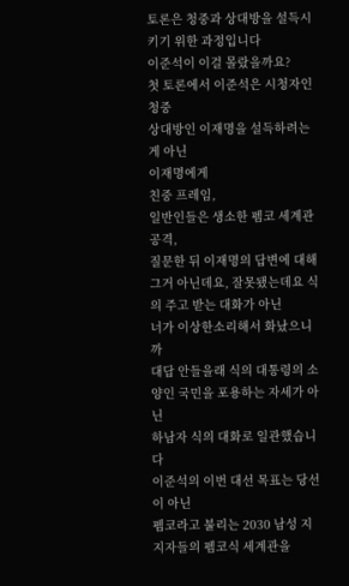토론은 청중과 상대방을 설득시키기 위한 과정입니다
이준석이 이걸 몰랐을까요?
첫 토론에서 이준석은 시청자인 청중
상대방인 이재명을 설득하려는게 아닌
이재명에게
친중 프레임,
일반인들은 생소한 펨코 세계관 공격,
질문한 뒤 이재명의 답변에 대해
그거 아닌데요, 잘못됐는데요 식의 주고 받는 대화가 아닌
너가 이상한소리해서 화났으니까
대답 안들을래 식의 대통령의 소양인 국민을 포용하는 자세가 아닌
하남자 식의 대화로 일관했습니다
이준석의 이번 대선 목표는 당선이 아닌
펨코라고 불리는 2030 남성 지지자들의 펨코식 세계관을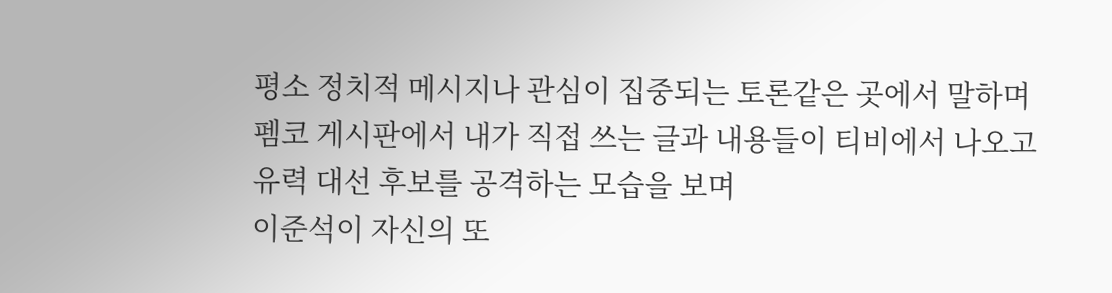평소 정치적 메시지나 관심이 집중되는 토론같은 곳에서 말하며
펨코 게시판에서 내가 직접 쓰는 글과 내용들이 티비에서 나오고
유력 대선 후보를 공격하는 모습을 보며
이준석이 자신의 또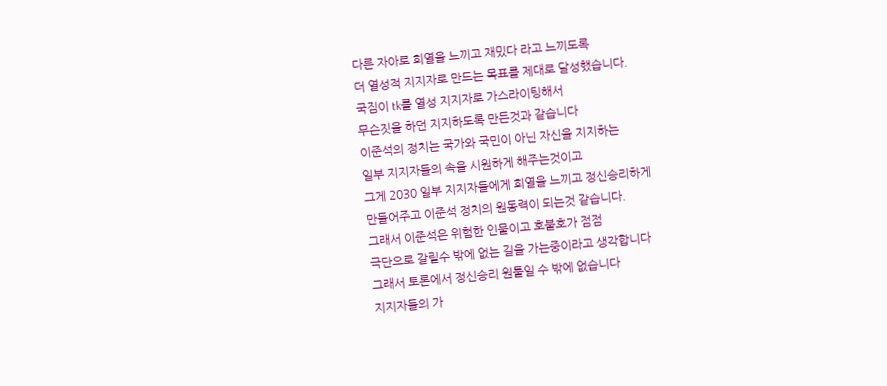다른 자아로 희열을 느끼고 재밌다 라고 느끼도록
더 열성적 지지자로 만드는 목표를 제대로 달성했습니다.
국짐이 tk를 열성 지지자로 가스라이팅해서
무슨짓을 하던 지지하도록 만든것과 같습니다
이준석의 정치는 국가와 국민이 아닌 자신을 지지하는
일부 지지자들의 속을 시원하게 해주는것이고
그게 2030 일부 지지자들에게 희열을 느끼고 정신승리하게
만들어주고 이준석 정치의 원동력이 되는것 같습니다.
그래서 이준석은 위험한 인물이고 호불호가 점점
극단으로 갈릴수 밖에 없는 길을 가는중이라고 생각합니다
그래서 토론에서 정신승리 원툴일 수 밖에 없습니다
지지자들의 가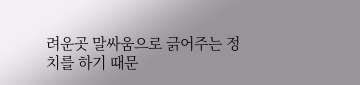려운곳 말싸움으로 긁어주는 정치를 하기 때문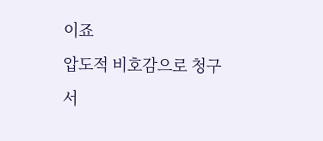이죠
압도적 비호감으로 청구서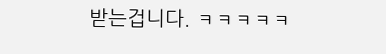받는겁니다. ㅋㅋㅋㅋㅋ